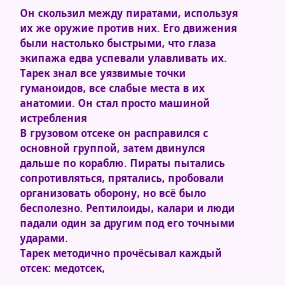Он скользил между пиратами, используя их же оружие против них. Его движения были настолько быстрыми, что глаза экипажа едва успевали улавливать их. Тарек знал все уязвимые точки гуманоидов, все слабые места в их анатомии. Он стал просто машиной истребления
В грузовом отсеке он расправился с основной группой, затем двинулся дальше по кораблю. Пираты пытались сопротивляться, прятались, пробовали организовать оборону, но всё было бесполезно. Рептилоиды, калари и люди падали один за другим под его точными ударами.
Тарек методично прочёсывал каждый отсек: медотсек,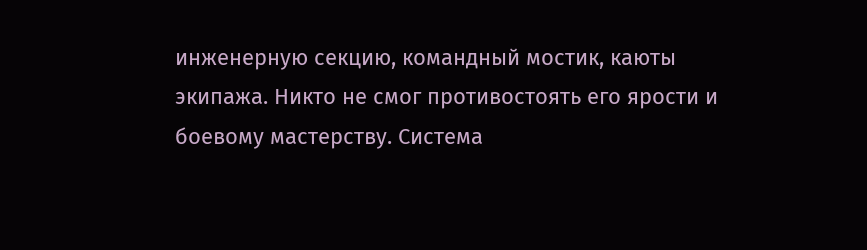инженерную секцию, командный мостик, каюты экипажа. Никто не смог противостоять его ярости и боевому мастерству. Система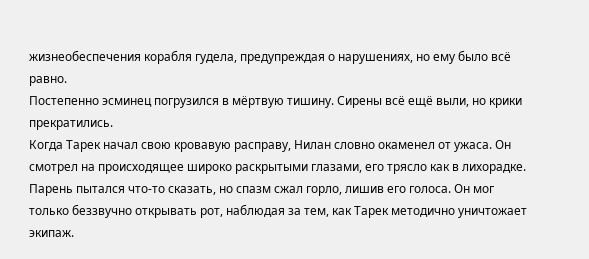жизнеобеспечения корабля гудела, предупреждая о нарушениях, но ему было всё равно.
Постепенно эсминец погрузился в мёртвую тишину. Сирены всё ещё выли, но крики прекратились.
Когда Тарек начал свою кровавую расправу, Нилан словно окаменел от ужаса. Он смотрел на происходящее широко раскрытыми глазами, его трясло как в лихорадке. Парень пытался что-то сказать, но спазм сжал горло, лишив его голоса. Он мог только беззвучно открывать рот, наблюдая за тем, как Тарек методично уничтожает экипаж.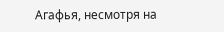Агафья, несмотря на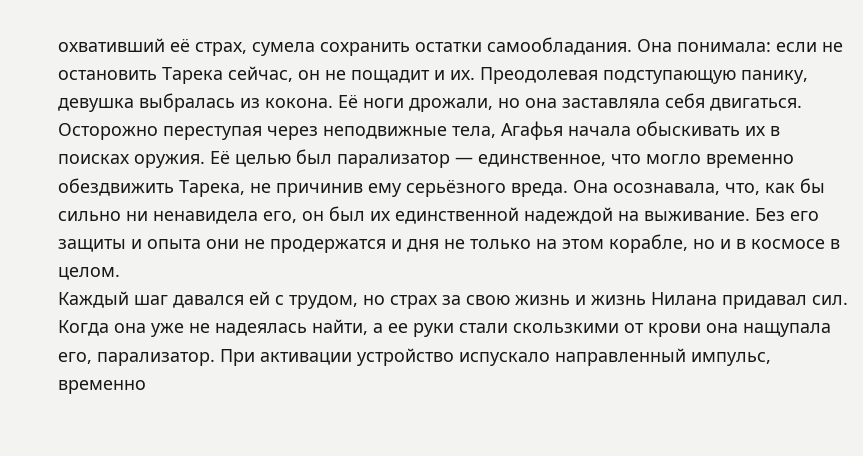охвативший её страх, сумела сохранить остатки самообладания. Она понимала: если не остановить Тарека сейчас, он не пощадит и их. Преодолевая подступающую панику, девушка выбралась из кокона. Её ноги дрожали, но она заставляла себя двигаться.
Осторожно переступая через неподвижные тела, Агафья начала обыскивать их в поисках оружия. Её целью был парализатор — единственное, что могло временно обездвижить Тарека, не причинив ему серьёзного вреда. Она осознавала, что, как бы сильно ни ненавидела его, он был их единственной надеждой на выживание. Без его защиты и опыта они не продержатся и дня не только на этом корабле, но и в космосе в целом.
Каждый шаг давался ей с трудом, но страх за свою жизнь и жизнь Нилана придавал сил. Когда она уже не надеялась найти, а ее руки стали скользкими от крови она нащупала его, парализатор. При активации устройство испускало направленный импульс, временно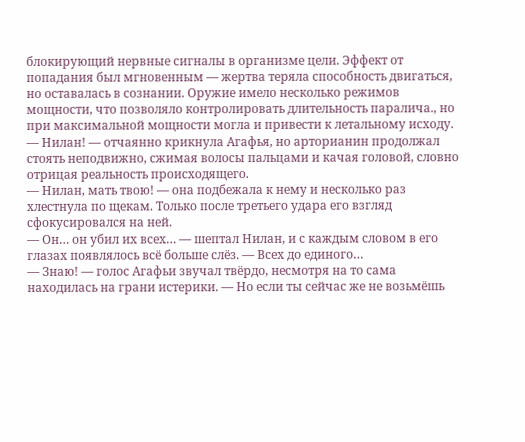блокирующий нервные сигналы в организме цели. Эффект от попадания был мгновенным — жертва теряла способность двигаться, но оставалась в сознании. Оружие имело несколько режимов мощности, что позволяло контролировать длительность паралича., но при максимальной мощности могла и привести к летальному исходу.
— Нилан! — отчаянно крикнула Агафья, но арторианин продолжал стоять неподвижно, сжимая волосы пальцами и качая головой, словно отрицая реальность происходящего.
— Нилан, мать твою! — она подбежала к нему и несколько раз хлестнула по щекам. Только после третьего удара его взгляд сфокусировался на ней.
— Он… он убил их всех… — шептал Нилан, и с каждым словом в его глазах появлялось всё больше слёз. — Всех до единого…
— Знаю! — голос Агафьи звучал твёрдо, несмотря на то сама находилась на грани истерики. — Но если ты сейчас же не возьмёшь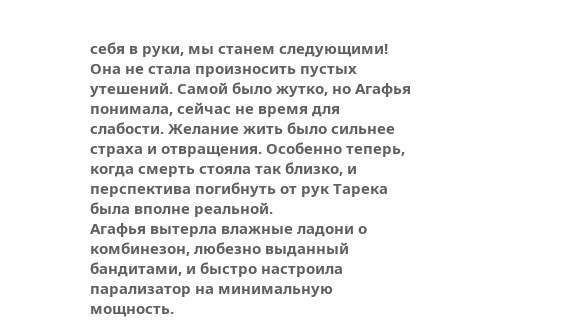себя в руки, мы станем следующими!
Она не стала произносить пустых утешений. Самой было жутко, но Агафья понимала, сейчас не время для слабости. Желание жить было сильнее страха и отвращения. Особенно теперь, когда смерть стояла так близко, и перспектива погибнуть от рук Тарека была вполне реальной.
Агафья вытерла влажные ладони о комбинезон, любезно выданный бандитами, и быстро настроила парализатор на минимальную мощность.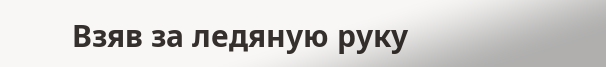Взяв за ледяную руку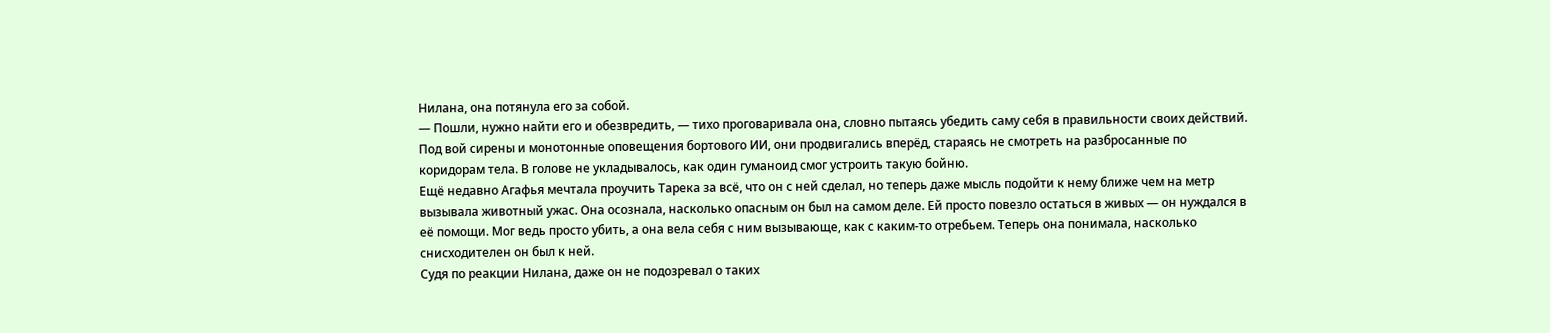Нилана, она потянула его за собой.
— Пошли, нужно найти его и обезвредить, — тихо проговаривала она, словно пытаясь убедить саму себя в правильности своих действий.
Под вой сирены и монотонные оповещения бортового ИИ, они продвигались вперёд, стараясь не смотреть на разбросанные по коридорам тела. В голове не укладывалось, как один гуманоид смог устроить такую бойню.
Ещё недавно Агафья мечтала проучить Тарека за всё, что он с ней сделал, но теперь даже мысль подойти к нему ближе чем на метр вызывала животный ужас. Она осознала, насколько опасным он был на самом деле. Ей просто повезло остаться в живых — он нуждался в её помощи. Мог ведь просто убить, а она вела себя с ним вызывающе, как с каким-то отребьем. Теперь она понимала, насколько снисходителен он был к ней.
Судя по реакции Нилана, даже он не подозревал о таких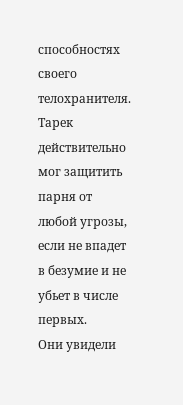способностях своего телохранителя. Тарек действительно мог защитить парня от любой угрозы, если не впадет в безумие и не убьет в числе первых.
Они увидели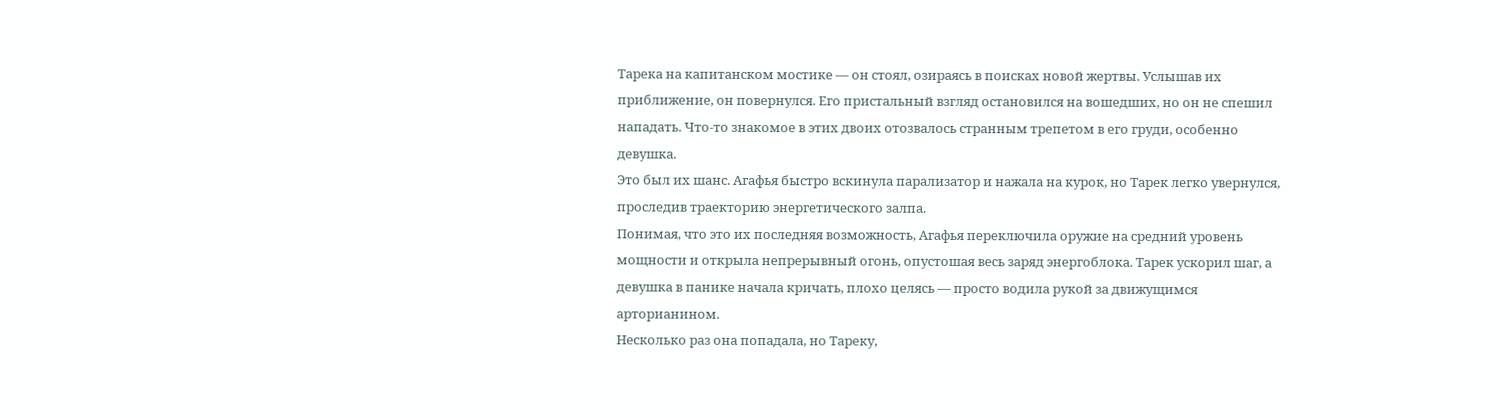Тарека на капитанском мостике — он стоял, озираясь в поисках новой жертвы. Услышав их приближение, он повернулся. Его пристальный взгляд остановился на вошедших, но он не спешил нападать. Что-то знакомое в этих двоих отозвалось странным трепетом в его груди, особенно девушка.
Это был их шанс. Агафья быстро вскинула парализатор и нажала на курок, но Тарек легко увернулся, проследив траекторию энергетического залпа.
Понимая, что это их последняя возможность, Агафья переключила оружие на средний уровень мощности и открыла непрерывный огонь, опустошая весь заряд энергоблока. Тарек ускорил шаг, а девушка в панике начала кричать, плохо целясь — просто водила рукой за движущимся арторианином.
Несколько раз она попадала, но Тареку,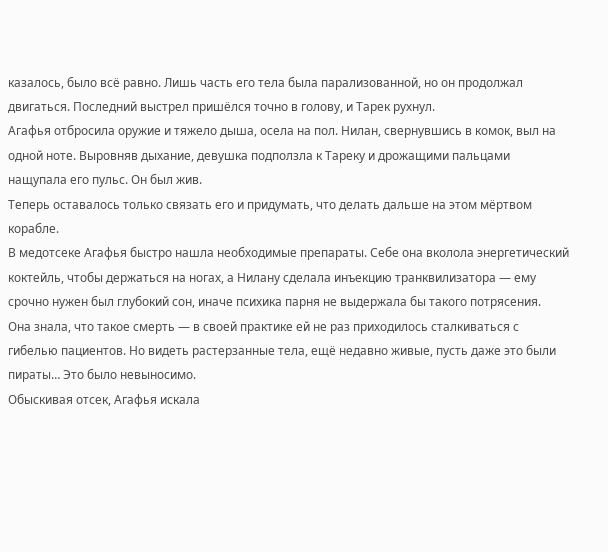казалось, было всё равно. Лишь часть его тела была парализованной, но он продолжал двигаться. Последний выстрел пришёлся точно в голову, и Тарек рухнул.
Агафья отбросила оружие и тяжело дыша, осела на пол. Нилан, свернувшись в комок, выл на одной ноте. Выровняв дыхание, девушка подползла к Тареку и дрожащими пальцами нащупала его пульс. Он был жив.
Теперь оставалось только связать его и придумать, что делать дальше на этом мёртвом корабле.
В медотсеке Агафья быстро нашла необходимые препараты. Себе она вколола энергетический коктейль, чтобы держаться на ногах, а Нилану сделала инъекцию транквилизатора — ему срочно нужен был глубокий сон, иначе психика парня не выдержала бы такого потрясения.
Она знала, что такое смерть — в своей практике ей не раз приходилось сталкиваться с гибелью пациентов. Но видеть растерзанные тела, ещё недавно живые, пусть даже это были пираты… Это было невыносимо.
Обыскивая отсек, Агафья искала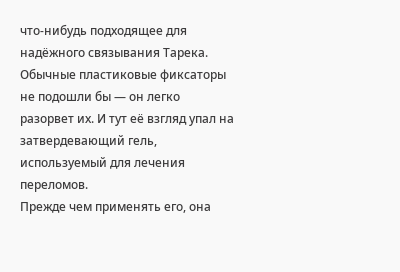что-нибудь подходящее для надёжного связывания Тарека. Обычные пластиковые фиксаторы не подошли бы — он легко разорвет их. И тут её взгляд упал на затвердевающий гель, используемый для лечения переломов.
Прежде чем применять его, она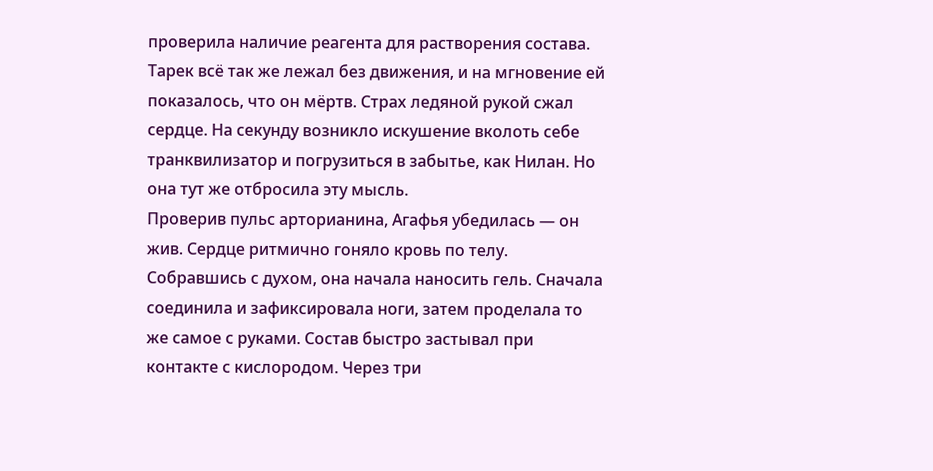проверила наличие реагента для растворения состава. Тарек всё так же лежал без движения, и на мгновение ей показалось, что он мёртв. Страх ледяной рукой сжал сердце. На секунду возникло искушение вколоть себе транквилизатор и погрузиться в забытье, как Нилан. Но она тут же отбросила эту мысль.
Проверив пульс арторианина, Агафья убедилась — он жив. Сердце ритмично гоняло кровь по телу. Собравшись с духом, она начала наносить гель. Сначала соединила и зафиксировала ноги, затем проделала то же самое с руками. Состав быстро застывал при контакте с кислородом. Через три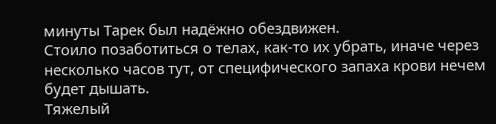минуты Тарек был надёжно обездвижен.
Стоило позаботиться о телах, как-то их убрать, иначе через несколько часов тут, от специфического запаха крови нечем будет дышать.
Тяжелый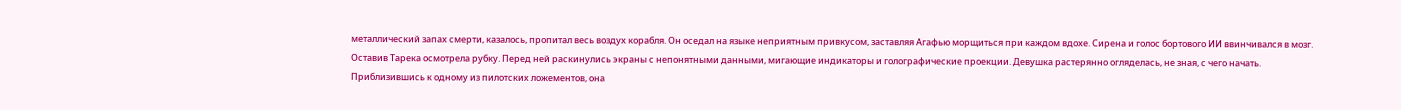металлический запах смерти, казалось, пропитал весь воздух корабля. Он оседал на языке неприятным привкусом, заставляя Агафью морщиться при каждом вдохе. Сирена и голос бортового ИИ ввинчивался в мозг.
Оставив Тарека осмотрела рубку. Перед ней раскинулись экраны с непонятными данными, мигающие индикаторы и голографические проекции. Девушка растерянно огляделась, не зная, с чего начать.
Приблизившись к одному из пилотских ложементов, она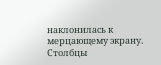наклонилась к мерцающему экрану. Столбцы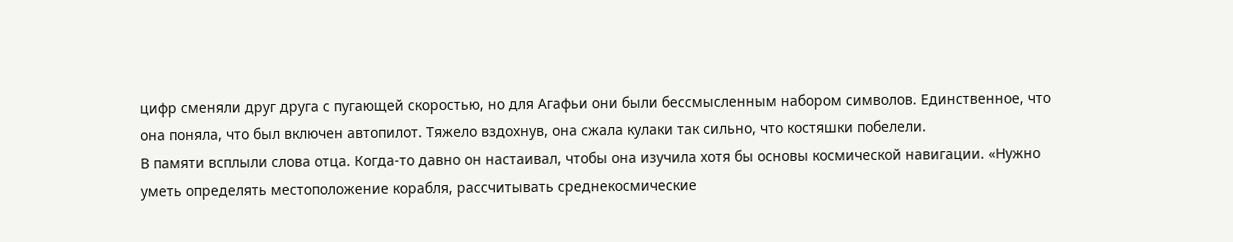цифр сменяли друг друга с пугающей скоростью, но для Агафьи они были бессмысленным набором символов. Единственное, что она поняла, что был включен автопилот. Тяжело вздохнув, она сжала кулаки так сильно, что костяшки побелели.
В памяти всплыли слова отца. Когда-то давно он настаивал, чтобы она изучила хотя бы основы космической навигации. «Нужно уметь определять местоположение корабля, рассчитывать среднекосмические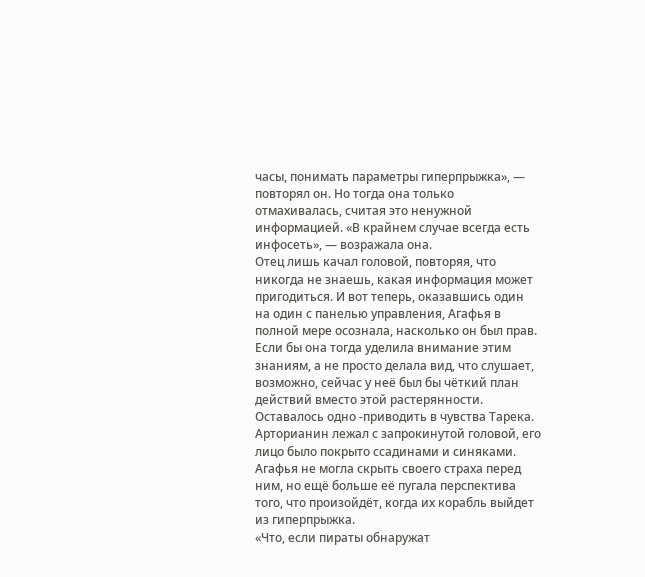часы, понимать параметры гиперпрыжка», — повторял он. Но тогда она только отмахивалась, считая это ненужной информацией. «В крайнем случае всегда есть инфосеть», — возражала она.
Отец лишь качал головой, повторяя, что никогда не знаешь, какая информация может пригодиться. И вот теперь, оказавшись один на один с панелью управления, Агафья в полной мере осознала, насколько он был прав. Если бы она тогда уделила внимание этим знаниям, а не просто делала вид, что слушает, возможно, сейчас у неё был бы чёткий план действий вместо этой растерянности. Оставалось одно -приводить в чувства Тарека.
Арторианин лежал с запрокинутой головой, его лицо было покрыто ссадинами и синяками. Агафья не могла скрыть своего страха перед ним, но ещё больше её пугала перспектива того, что произойдёт, когда их корабль выйдет из гиперпрыжка.
«Что, если пираты обнаружат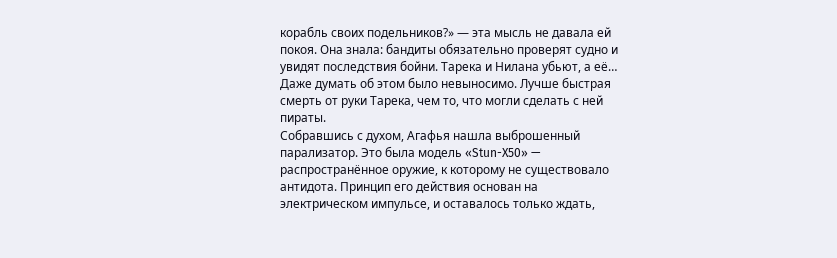корабль своих подельников?» — эта мысль не давала ей покоя. Она знала: бандиты обязательно проверят судно и увидят последствия бойни. Тарека и Нилана убьют, а её… Даже думать об этом было невыносимо. Лучше быстрая смерть от руки Тарека, чем то, что могли сделать с ней пираты.
Собравшись с духом, Агафья нашла выброшенный парализатор. Это была модель «Stun-X50» — распространённое оружие, к которому не существовало антидота. Принцип его действия основан на электрическом импульсе, и оставалось только ждать,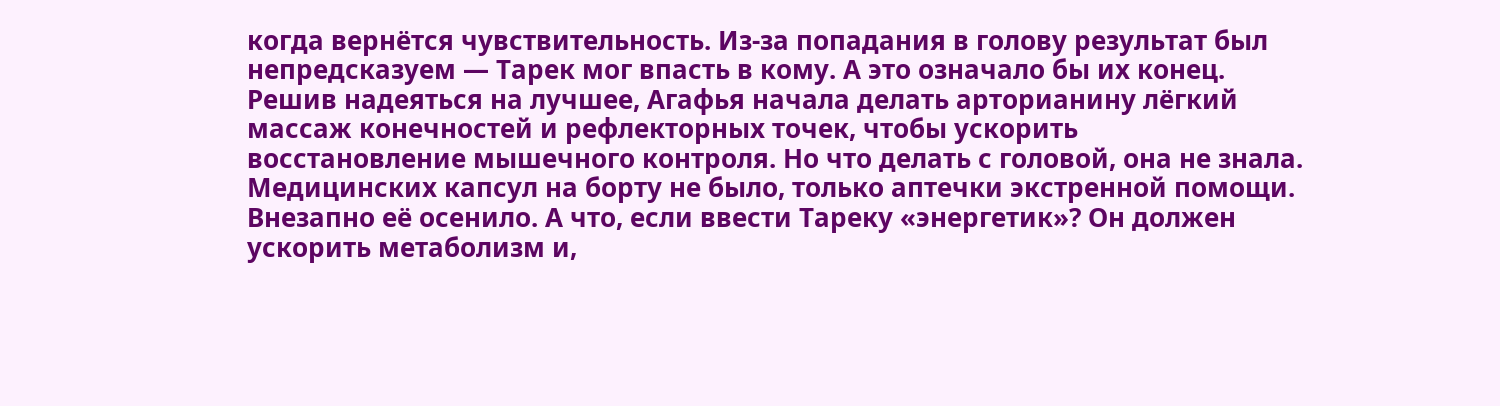когда вернётся чувствительность. Из-за попадания в голову результат был непредсказуем — Тарек мог впасть в кому. А это означало бы их конец.
Решив надеяться на лучшее, Агафья начала делать арторианину лёгкий массаж конечностей и рефлекторных точек, чтобы ускорить восстановление мышечного контроля. Но что делать с головой, она не знала. Медицинских капсул на борту не было, только аптечки экстренной помощи.
Внезапно её осенило. А что, если ввести Тареку «энергетик»? Он должен ускорить метаболизм и,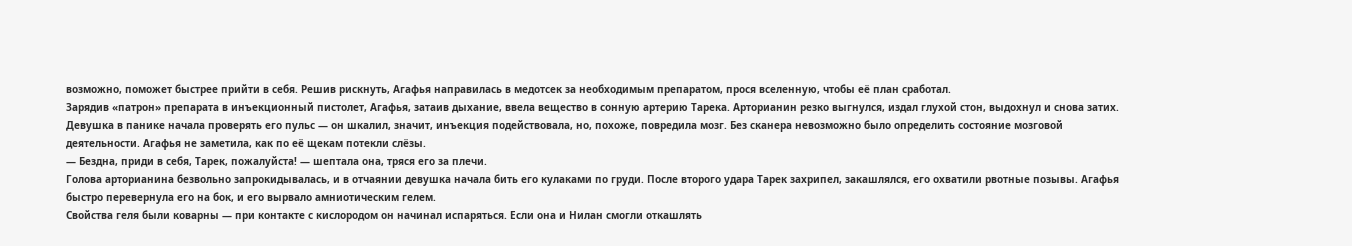возможно, поможет быстрее прийти в себя. Решив рискнуть, Агафья направилась в медотсек за необходимым препаратом, прося вселенную, чтобы её план сработал.
Зарядив «патрон» препарата в инъекционный пистолет, Агафья, затаив дыхание, ввела вещество в сонную артерию Тарека. Арторианин резко выгнулся, издал глухой стон, выдохнул и снова затих.
Девушка в панике начала проверять его пульс — он шкалил, значит, инъекция подействовала, но, похоже, повредила мозг. Без сканера невозможно было определить состояние мозговой деятельности. Агафья не заметила, как по её щекам потекли слёзы.
— Бездна, приди в себя, Тарек, пожалуйста! — шептала она, тряся его за плечи.
Голова арторианина безвольно запрокидывалась, и в отчаянии девушка начала бить его кулаками по груди. После второго удара Тарек захрипел, закашлялся, его охватили рвотные позывы. Агафья быстро перевернула его на бок, и его вырвало амниотическим гелем.
Свойства геля были коварны — при контакте с кислородом он начинал испаряться. Если она и Нилан смогли откашлять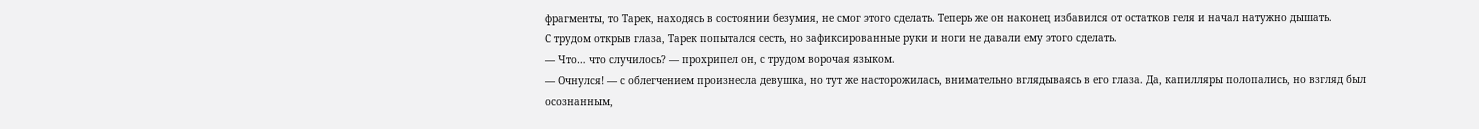фрагменты, то Тарек, находясь в состоянии безумия, не смог этого сделать. Теперь же он наконец избавился от остатков геля и начал натужно дышать.
С трудом открыв глаза, Тарек попытался сесть, но зафиксированные руки и ноги не давали ему этого сделать.
— Что… что случилось? — прохрипел он, с трудом ворочая языком.
— Очнулся! — с облегчением произнесла девушка, но тут же насторожилась, внимательно вглядываясь в его глаза. Да, капилляры полопались, но взгляд был осознанным,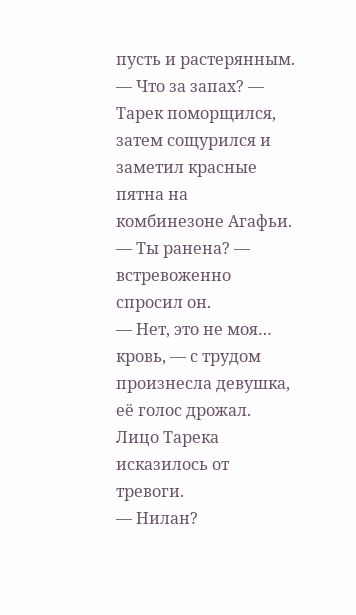пусть и растерянным.
— Что за запах? — Тарек поморщился, затем сощурился и заметил красные пятна на комбинезоне Агафьи. — Ты ранена? — встревоженно спросил он.
— Нет, это не моя… кровь, — с трудом произнесла девушка, её голос дрожал.
Лицо Тарека исказилось от тревоги.
— Нилан?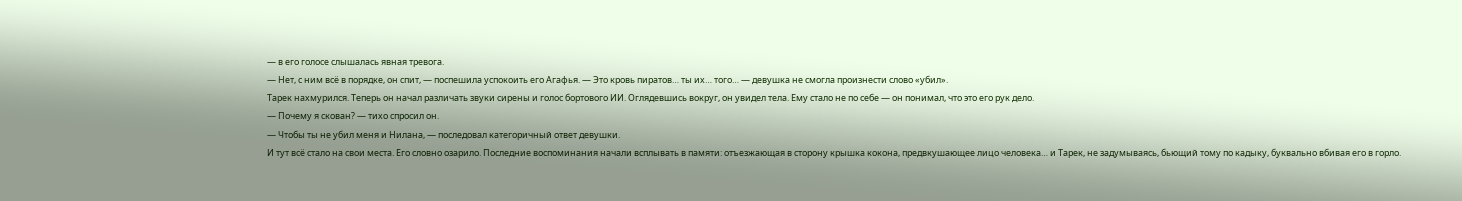— в его голосе слышалась явная тревога.
— Нет, с ним всё в порядке, он спит, — поспешила успокоить его Агафья. — Это кровь пиратов… ты их… того… — девушка не смогла произнести слово «убил».
Тарек нахмурился. Теперь он начал различать звуки сирены и голос бортового ИИ. Оглядевшись вокруг, он увидел тела. Ему стало не по себе — он понимал, что это его рук дело.
— Почему я скован? — тихо спросил он.
— Чтобы ты не убил меня и Нилана, — последовал категоричный ответ девушки.
И тут всё стало на свои места. Его словно озарило. Последние воспоминания начали всплывать в памяти: отъезжающая в сторону крышка кокона, предвкушающее лицо человека… и Тарек, не задумываясь, бьющий тому по кадыку, буквально вбивая его в горло.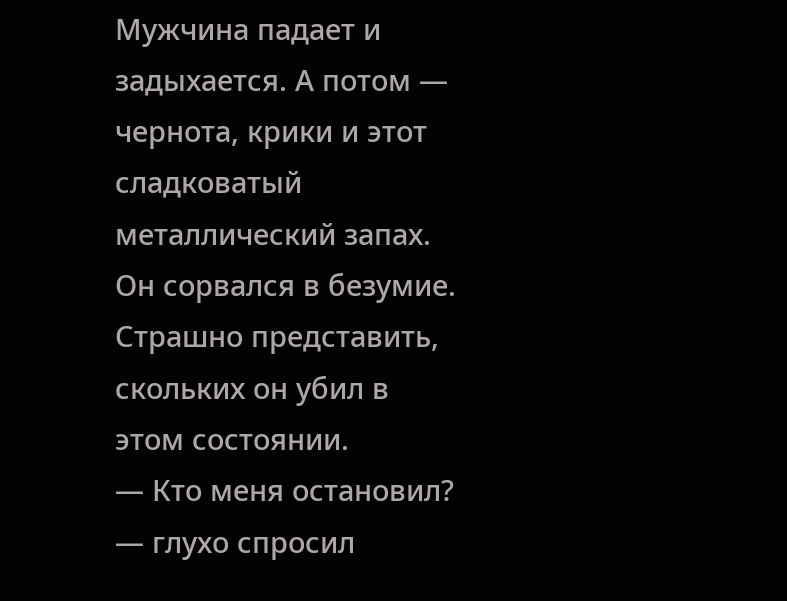Мужчина падает и задыхается. А потом — чернота, крики и этот сладковатый металлический запах.
Он сорвался в безумие. Страшно представить, скольких он убил в этом состоянии.
— Кто меня остановил? — глухо спросил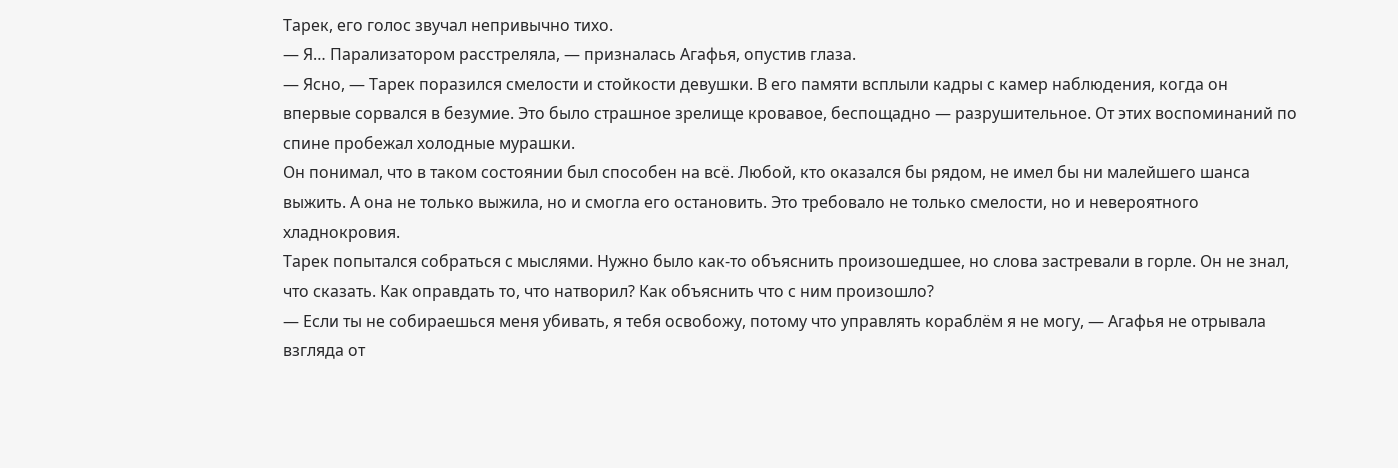Тарек, его голос звучал непривычно тихо.
— Я… Парализатором расстреляла, — призналась Агафья, опустив глаза.
— Ясно, — Тарек поразился смелости и стойкости девушки. В его памяти всплыли кадры с камер наблюдения, когда он впервые сорвался в безумие. Это было страшное зрелище кровавое, беспощадно — разрушительное. От этих воспоминаний по спине пробежал холодные мурашки.
Он понимал, что в таком состоянии был способен на всё. Любой, кто оказался бы рядом, не имел бы ни малейшего шанса выжить. А она не только выжила, но и смогла его остановить. Это требовало не только смелости, но и невероятного хладнокровия.
Тарек попытался собраться с мыслями. Нужно было как-то объяснить произошедшее, но слова застревали в горле. Он не знал, что сказать. Как оправдать то, что натворил? Как объяснить что с ним произошло?
— Если ты не собираешься меня убивать, я тебя освобожу, потому что управлять кораблём я не могу, — Агафья не отрывала взгляда от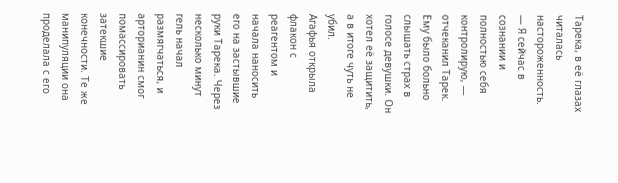Тарека, в её глазах читалась настороженность.
— Я сейчас в сознании и полностью себя контролирую, — отчеканил Тарек. Ему было больно слышать страх в голосе девушки. Он хотел её защитить, а в итоге чуть не убил.
Агафья открыла флакон с реагентом и начала наносить его на застывшие руки Тарека. Через несколько минут гель начал размягчаться, и арторианин смог помассировать затекшие конечности. Те же манипуляции она проделала с его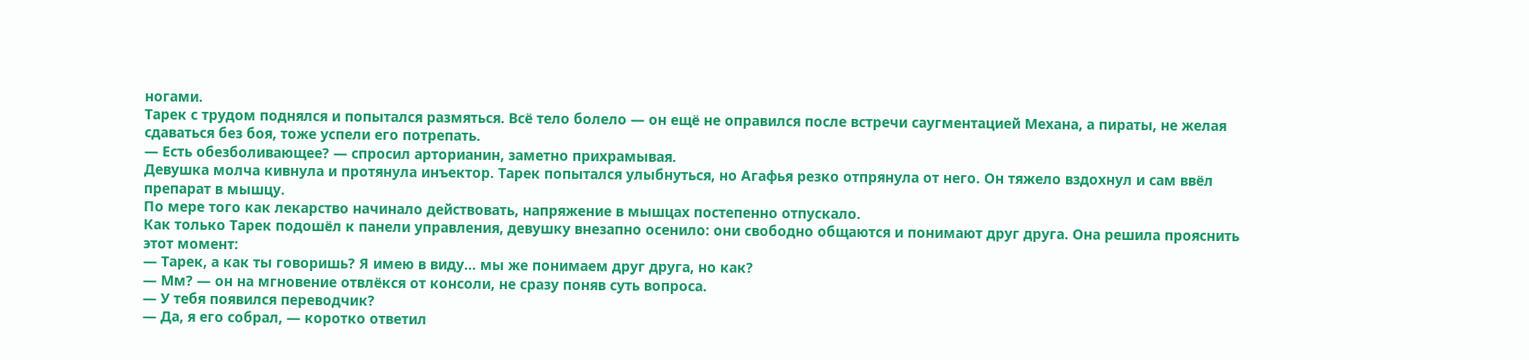ногами.
Тарек с трудом поднялся и попытался размяться. Всё тело болело — он ещё не оправился после встречи саугментацией Механа, а пираты, не желая сдаваться без боя, тоже успели его потрепать.
— Есть обезболивающее? — спросил арторианин, заметно прихрамывая.
Девушка молча кивнула и протянула инъектор. Тарек попытался улыбнуться, но Агафья резко отпрянула от него. Он тяжело вздохнул и сам ввёл препарат в мышцу.
По мере того как лекарство начинало действовать, напряжение в мышцах постепенно отпускало.
Как только Тарек подошёл к панели управления, девушку внезапно осенило: они свободно общаются и понимают друг друга. Она решила прояснить этот момент:
— Тарек, а как ты говоришь? Я имею в виду… мы же понимаем друг друга, но как?
— Мм? — он на мгновение отвлёкся от консоли, не сразу поняв суть вопроса.
— У тебя появился переводчик?
— Да, я его собрал, — коротко ответил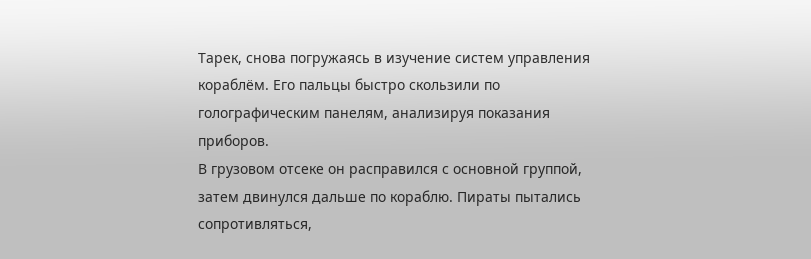Тарек, снова погружаясь в изучение систем управления кораблём. Его пальцы быстро скользили по голографическим панелям, анализируя показания приборов.
В грузовом отсеке он расправился с основной группой, затем двинулся дальше по кораблю. Пираты пытались сопротивляться,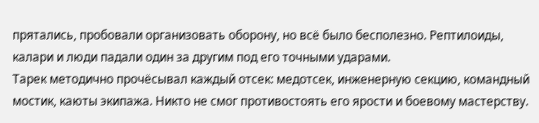прятались, пробовали организовать оборону, но всё было бесполезно. Рептилоиды, калари и люди падали один за другим под его точными ударами.
Тарек методично прочёсывал каждый отсек: медотсек, инженерную секцию, командный мостик, каюты экипажа. Никто не смог противостоять его ярости и боевому мастерству.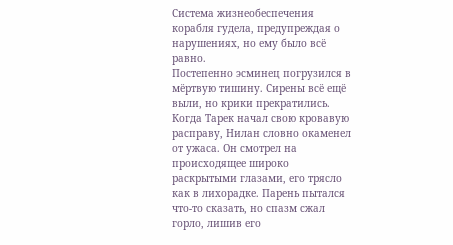Система жизнеобеспечения корабля гудела, предупреждая о нарушениях, но ему было всё равно.
Постепенно эсминец погрузился в мёртвую тишину. Сирены всё ещё выли, но крики прекратились.
Когда Тарек начал свою кровавую расправу, Нилан словно окаменел от ужаса. Он смотрел на происходящее широко раскрытыми глазами, его трясло как в лихорадке. Парень пытался что-то сказать, но спазм сжал горло, лишив его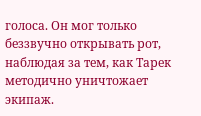голоса. Он мог только беззвучно открывать рот, наблюдая за тем, как Тарек методично уничтожает экипаж.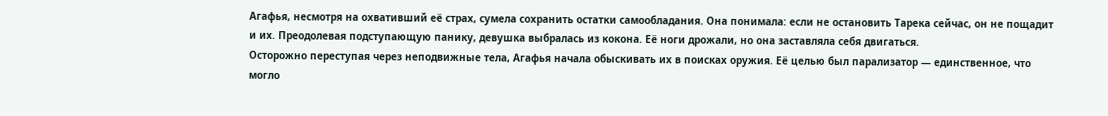Агафья, несмотря на охвативший её страх, сумела сохранить остатки самообладания. Она понимала: если не остановить Тарека сейчас, он не пощадит и их. Преодолевая подступающую панику, девушка выбралась из кокона. Её ноги дрожали, но она заставляла себя двигаться.
Осторожно переступая через неподвижные тела, Агафья начала обыскивать их в поисках оружия. Её целью был парализатор — единственное, что могло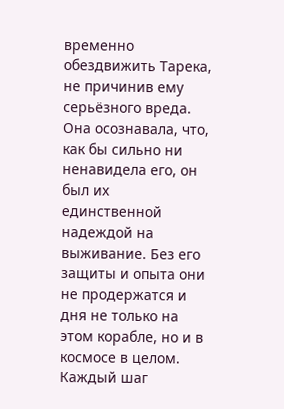временно обездвижить Тарека, не причинив ему серьёзного вреда. Она осознавала, что, как бы сильно ни ненавидела его, он был их единственной надеждой на выживание. Без его защиты и опыта они не продержатся и дня не только на этом корабле, но и в космосе в целом.
Каждый шаг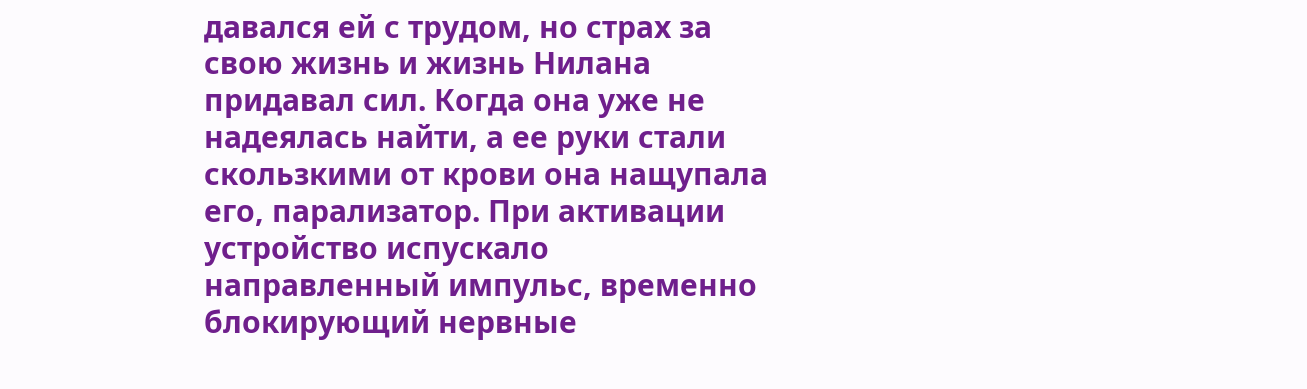давался ей с трудом, но страх за свою жизнь и жизнь Нилана придавал сил. Когда она уже не надеялась найти, а ее руки стали скользкими от крови она нащупала его, парализатор. При активации устройство испускало направленный импульс, временно блокирующий нервные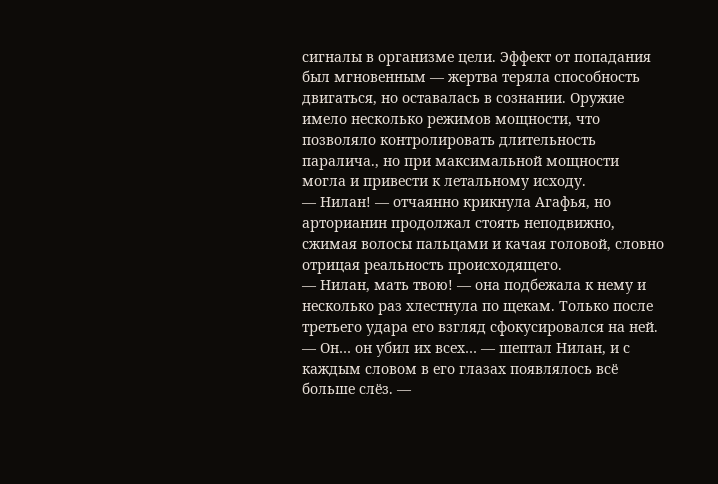сигналы в организме цели. Эффект от попадания был мгновенным — жертва теряла способность двигаться, но оставалась в сознании. Оружие имело несколько режимов мощности, что позволяло контролировать длительность паралича., но при максимальной мощности могла и привести к летальному исходу.
— Нилан! — отчаянно крикнула Агафья, но арторианин продолжал стоять неподвижно, сжимая волосы пальцами и качая головой, словно отрицая реальность происходящего.
— Нилан, мать твою! — она подбежала к нему и несколько раз хлестнула по щекам. Только после третьего удара его взгляд сфокусировался на ней.
— Он… он убил их всех… — шептал Нилан, и с каждым словом в его глазах появлялось всё больше слёз. —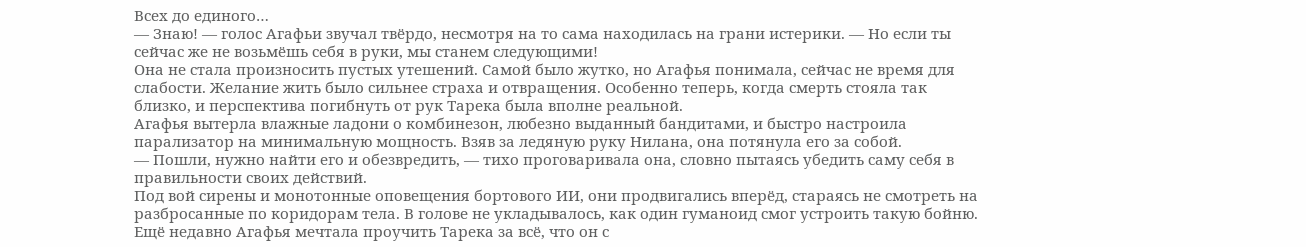Всех до единого…
— Знаю! — голос Агафьи звучал твёрдо, несмотря на то сама находилась на грани истерики. — Но если ты сейчас же не возьмёшь себя в руки, мы станем следующими!
Она не стала произносить пустых утешений. Самой было жутко, но Агафья понимала, сейчас не время для слабости. Желание жить было сильнее страха и отвращения. Особенно теперь, когда смерть стояла так близко, и перспектива погибнуть от рук Тарека была вполне реальной.
Агафья вытерла влажные ладони о комбинезон, любезно выданный бандитами, и быстро настроила парализатор на минимальную мощность. Взяв за ледяную руку Нилана, она потянула его за собой.
— Пошли, нужно найти его и обезвредить, — тихо проговаривала она, словно пытаясь убедить саму себя в правильности своих действий.
Под вой сирены и монотонные оповещения бортового ИИ, они продвигались вперёд, стараясь не смотреть на разбросанные по коридорам тела. В голове не укладывалось, как один гуманоид смог устроить такую бойню.
Ещё недавно Агафья мечтала проучить Тарека за всё, что он с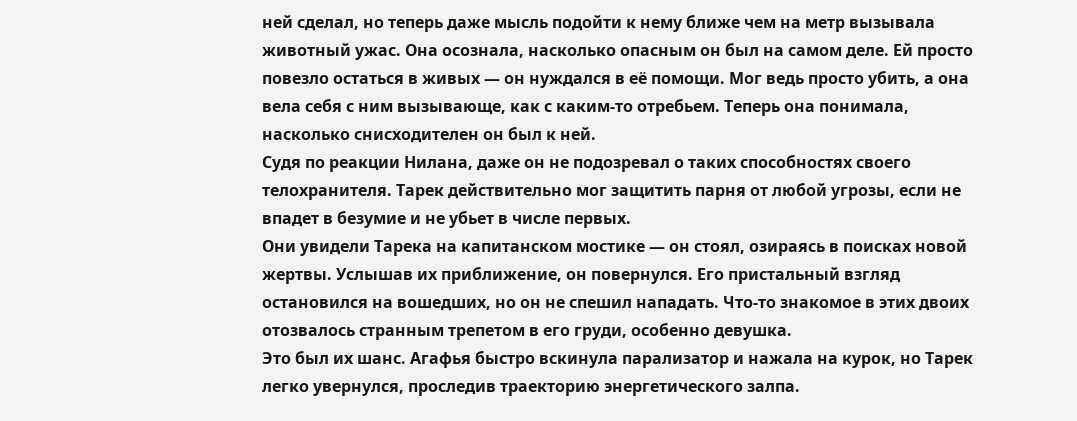ней сделал, но теперь даже мысль подойти к нему ближе чем на метр вызывала животный ужас. Она осознала, насколько опасным он был на самом деле. Ей просто повезло остаться в живых — он нуждался в её помощи. Мог ведь просто убить, а она вела себя с ним вызывающе, как с каким-то отребьем. Теперь она понимала, насколько снисходителен он был к ней.
Судя по реакции Нилана, даже он не подозревал о таких способностях своего телохранителя. Тарек действительно мог защитить парня от любой угрозы, если не впадет в безумие и не убьет в числе первых.
Они увидели Тарека на капитанском мостике — он стоял, озираясь в поисках новой жертвы. Услышав их приближение, он повернулся. Его пристальный взгляд остановился на вошедших, но он не спешил нападать. Что-то знакомое в этих двоих отозвалось странным трепетом в его груди, особенно девушка.
Это был их шанс. Агафья быстро вскинула парализатор и нажала на курок, но Тарек легко увернулся, проследив траекторию энергетического залпа.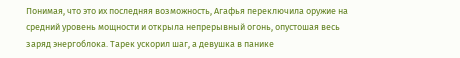Понимая, что это их последняя возможность, Агафья переключила оружие на средний уровень мощности и открыла непрерывный огонь, опустошая весь заряд энергоблока. Тарек ускорил шаг, а девушка в панике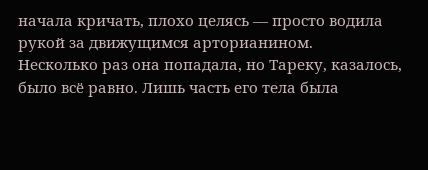начала кричать, плохо целясь — просто водила рукой за движущимся арторианином.
Несколько раз она попадала, но Тареку, казалось, было всё равно. Лишь часть его тела была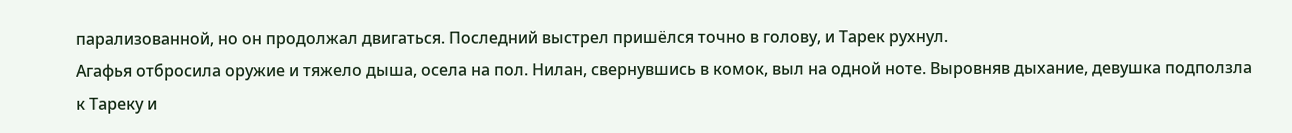парализованной, но он продолжал двигаться. Последний выстрел пришёлся точно в голову, и Тарек рухнул.
Агафья отбросила оружие и тяжело дыша, осела на пол. Нилан, свернувшись в комок, выл на одной ноте. Выровняв дыхание, девушка подползла к Тареку и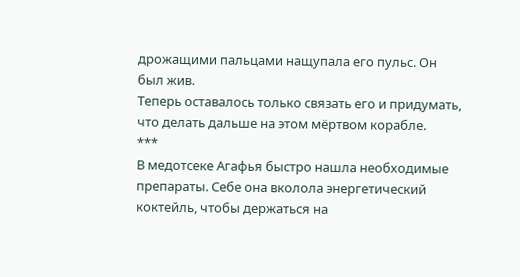дрожащими пальцами нащупала его пульс. Он был жив.
Теперь оставалось только связать его и придумать, что делать дальше на этом мёртвом корабле.
***
В медотсеке Агафья быстро нашла необходимые препараты. Себе она вколола энергетический коктейль, чтобы держаться на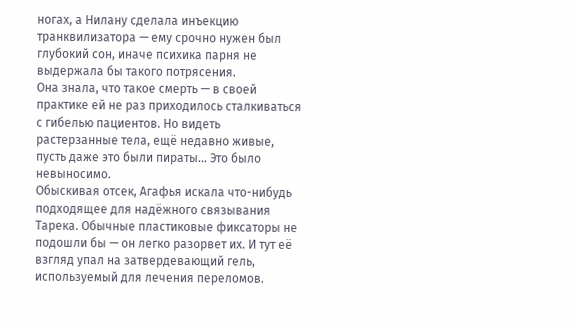ногах, а Нилану сделала инъекцию транквилизатора — ему срочно нужен был глубокий сон, иначе психика парня не выдержала бы такого потрясения.
Она знала, что такое смерть — в своей практике ей не раз приходилось сталкиваться с гибелью пациентов. Но видеть растерзанные тела, ещё недавно живые, пусть даже это были пираты… Это было невыносимо.
Обыскивая отсек, Агафья искала что-нибудь подходящее для надёжного связывания Тарека. Обычные пластиковые фиксаторы не подошли бы — он легко разорвет их. И тут её взгляд упал на затвердевающий гель, используемый для лечения переломов.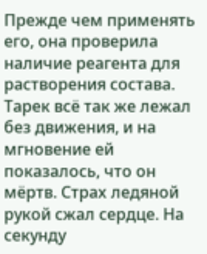Прежде чем применять его, она проверила наличие реагента для растворения состава. Тарек всё так же лежал без движения, и на мгновение ей показалось, что он мёртв. Страх ледяной рукой сжал сердце. На секунду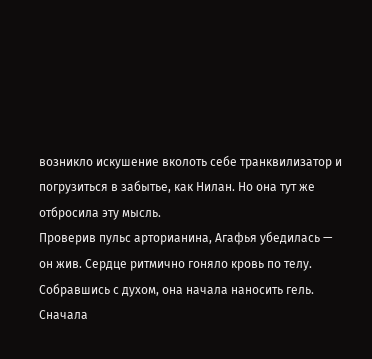возникло искушение вколоть себе транквилизатор и погрузиться в забытье, как Нилан. Но она тут же отбросила эту мысль.
Проверив пульс арторианина, Агафья убедилась — он жив. Сердце ритмично гоняло кровь по телу. Собравшись с духом, она начала наносить гель. Сначала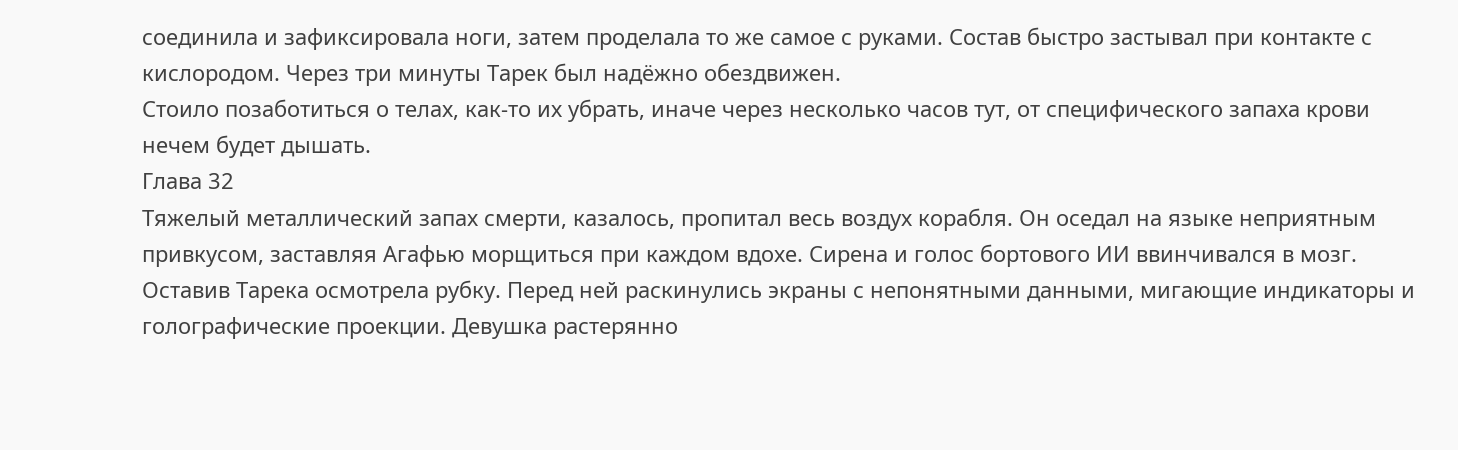соединила и зафиксировала ноги, затем проделала то же самое с руками. Состав быстро застывал при контакте с кислородом. Через три минуты Тарек был надёжно обездвижен.
Стоило позаботиться о телах, как-то их убрать, иначе через несколько часов тут, от специфического запаха крови нечем будет дышать.
Глава 32
Тяжелый металлический запах смерти, казалось, пропитал весь воздух корабля. Он оседал на языке неприятным привкусом, заставляя Агафью морщиться при каждом вдохе. Сирена и голос бортового ИИ ввинчивался в мозг.
Оставив Тарека осмотрела рубку. Перед ней раскинулись экраны с непонятными данными, мигающие индикаторы и голографические проекции. Девушка растерянно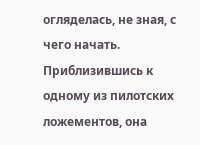огляделась, не зная, с чего начать.
Приблизившись к одному из пилотских ложементов, она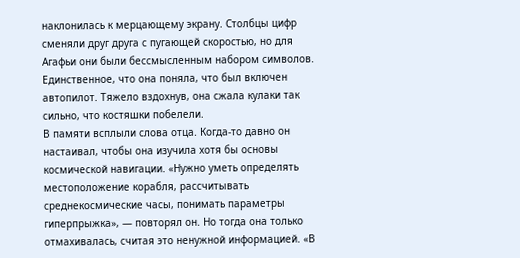наклонилась к мерцающему экрану. Столбцы цифр сменяли друг друга с пугающей скоростью, но для Агафьи они были бессмысленным набором символов. Единственное, что она поняла, что был включен автопилот. Тяжело вздохнув, она сжала кулаки так сильно, что костяшки побелели.
В памяти всплыли слова отца. Когда-то давно он настаивал, чтобы она изучила хотя бы основы космической навигации. «Нужно уметь определять местоположение корабля, рассчитывать среднекосмические часы, понимать параметры гиперпрыжка», — повторял он. Но тогда она только отмахивалась, считая это ненужной информацией. «В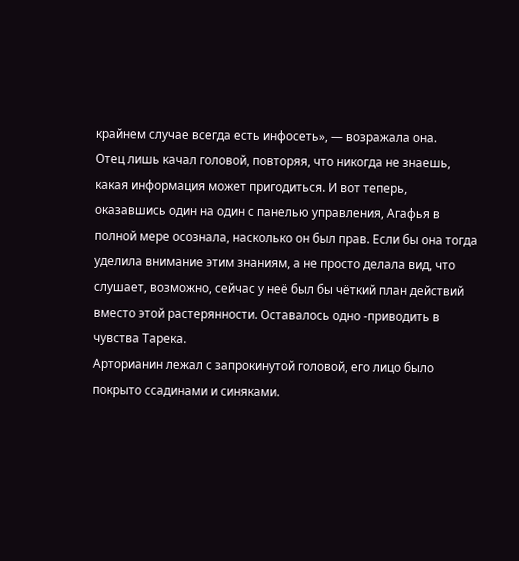крайнем случае всегда есть инфосеть», — возражала она.
Отец лишь качал головой, повторяя, что никогда не знаешь, какая информация может пригодиться. И вот теперь, оказавшись один на один с панелью управления, Агафья в полной мере осознала, насколько он был прав. Если бы она тогда уделила внимание этим знаниям, а не просто делала вид, что слушает, возможно, сейчас у неё был бы чёткий план действий вместо этой растерянности. Оставалось одно -приводить в чувства Тарека.
Арторианин лежал с запрокинутой головой, его лицо было покрыто ссадинами и синяками.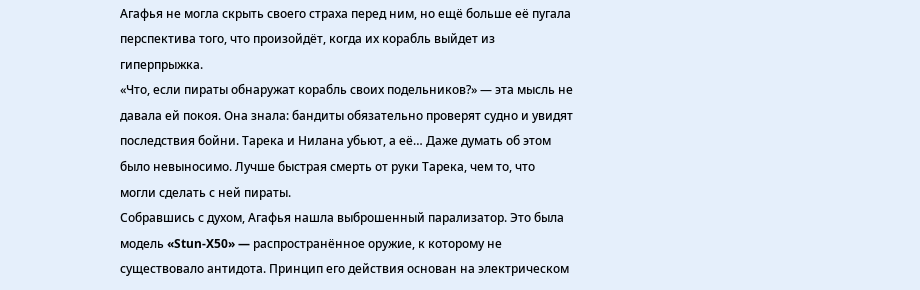Агафья не могла скрыть своего страха перед ним, но ещё больше её пугала перспектива того, что произойдёт, когда их корабль выйдет из гиперпрыжка.
«Что, если пираты обнаружат корабль своих подельников?» — эта мысль не давала ей покоя. Она знала: бандиты обязательно проверят судно и увидят последствия бойни. Тарека и Нилана убьют, а её… Даже думать об этом было невыносимо. Лучше быстрая смерть от руки Тарека, чем то, что могли сделать с ней пираты.
Собравшись с духом, Агафья нашла выброшенный парализатор. Это была модель «Stun-X50» — распространённое оружие, к которому не существовало антидота. Принцип его действия основан на электрическом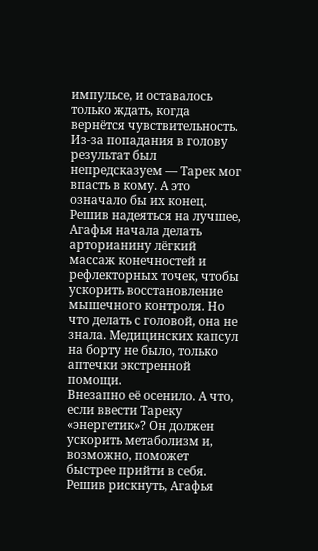импульсе, и оставалось только ждать, когда вернётся чувствительность. Из-за попадания в голову результат был непредсказуем — Тарек мог впасть в кому. А это означало бы их конец.
Решив надеяться на лучшее, Агафья начала делать арторианину лёгкий массаж конечностей и рефлекторных точек, чтобы ускорить восстановление мышечного контроля. Но что делать с головой, она не знала. Медицинских капсул на борту не было, только аптечки экстренной помощи.
Внезапно её осенило. А что, если ввести Тареку «энергетик»? Он должен ускорить метаболизм и, возможно, поможет быстрее прийти в себя. Решив рискнуть, Агафья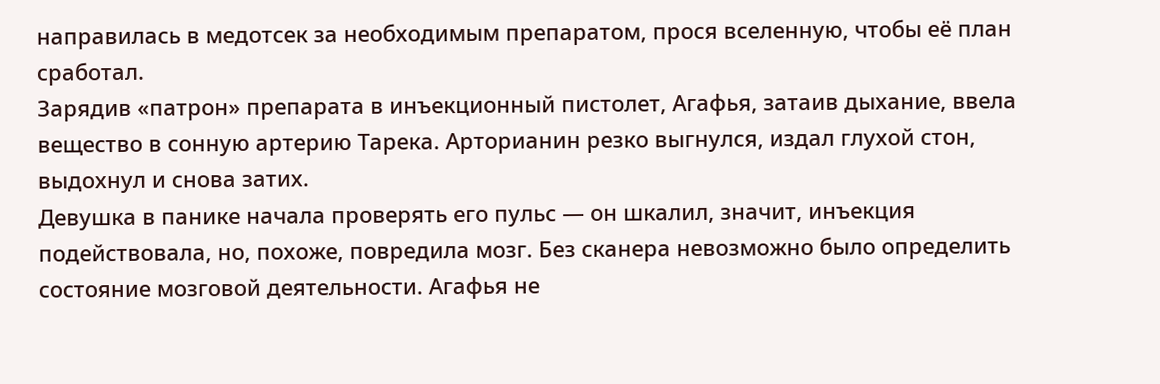направилась в медотсек за необходимым препаратом, прося вселенную, чтобы её план сработал.
Зарядив «патрон» препарата в инъекционный пистолет, Агафья, затаив дыхание, ввела вещество в сонную артерию Тарека. Арторианин резко выгнулся, издал глухой стон, выдохнул и снова затих.
Девушка в панике начала проверять его пульс — он шкалил, значит, инъекция подействовала, но, похоже, повредила мозг. Без сканера невозможно было определить состояние мозговой деятельности. Агафья не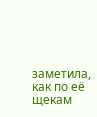заметила, как по её щекам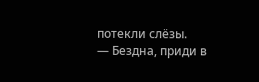потекли слёзы.
— Бездна, приди в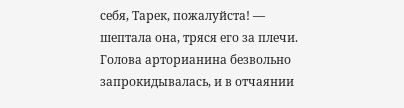себя, Тарек, пожалуйста! — шептала она, тряся его за плечи.
Голова арторианина безвольно запрокидывалась, и в отчаянии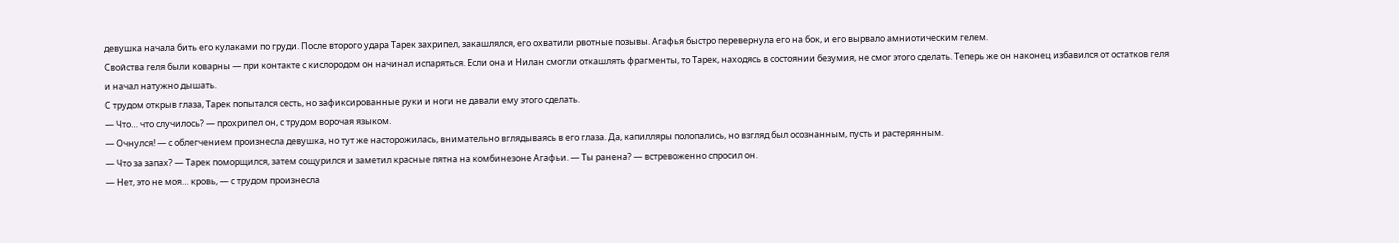девушка начала бить его кулаками по груди. После второго удара Тарек захрипел, закашлялся, его охватили рвотные позывы. Агафья быстро перевернула его на бок, и его вырвало амниотическим гелем.
Свойства геля были коварны — при контакте с кислородом он начинал испаряться. Если она и Нилан смогли откашлять фрагменты, то Тарек, находясь в состоянии безумия, не смог этого сделать. Теперь же он наконец избавился от остатков геля и начал натужно дышать.
С трудом открыв глаза, Тарек попытался сесть, но зафиксированные руки и ноги не давали ему этого сделать.
— Что… что случилось? — прохрипел он, с трудом ворочая языком.
— Очнулся! — с облегчением произнесла девушка, но тут же насторожилась, внимательно вглядываясь в его глаза. Да, капилляры полопались, но взгляд был осознанным, пусть и растерянным.
— Что за запах? — Тарек поморщился, затем сощурился и заметил красные пятна на комбинезоне Агафьи. — Ты ранена? — встревоженно спросил он.
— Нет, это не моя… кровь, — с трудом произнесла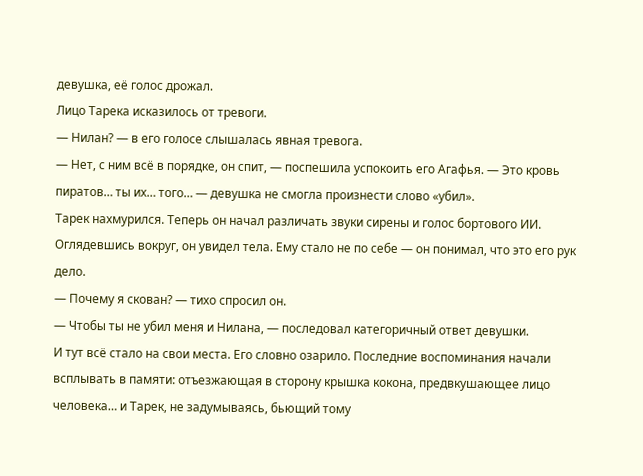девушка, её голос дрожал.
Лицо Тарека исказилось от тревоги.
— Нилан? — в его голосе слышалась явная тревога.
— Нет, с ним всё в порядке, он спит, — поспешила успокоить его Агафья. — Это кровь пиратов… ты их… того… — девушка не смогла произнести слово «убил».
Тарек нахмурился. Теперь он начал различать звуки сирены и голос бортового ИИ. Оглядевшись вокруг, он увидел тела. Ему стало не по себе — он понимал, что это его рук дело.
— Почему я скован? — тихо спросил он.
— Чтобы ты не убил меня и Нилана, — последовал категоричный ответ девушки.
И тут всё стало на свои места. Его словно озарило. Последние воспоминания начали всплывать в памяти: отъезжающая в сторону крышка кокона, предвкушающее лицо человека… и Тарек, не задумываясь, бьющий тому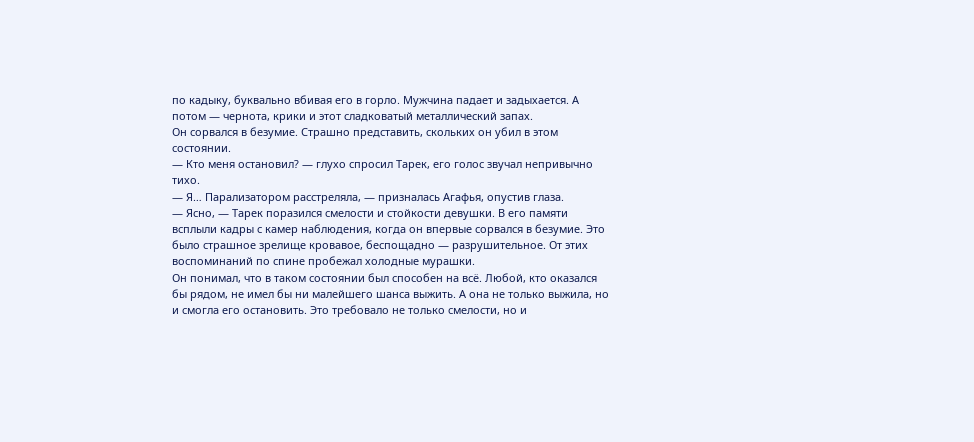по кадыку, буквально вбивая его в горло. Мужчина падает и задыхается. А потом — чернота, крики и этот сладковатый металлический запах.
Он сорвался в безумие. Страшно представить, скольких он убил в этом состоянии.
— Кто меня остановил? — глухо спросил Тарек, его голос звучал непривычно тихо.
— Я… Парализатором расстреляла, — призналась Агафья, опустив глаза.
— Ясно, — Тарек поразился смелости и стойкости девушки. В его памяти всплыли кадры с камер наблюдения, когда он впервые сорвался в безумие. Это было страшное зрелище кровавое, беспощадно — разрушительное. От этих воспоминаний по спине пробежал холодные мурашки.
Он понимал, что в таком состоянии был способен на всё. Любой, кто оказался бы рядом, не имел бы ни малейшего шанса выжить. А она не только выжила, но и смогла его остановить. Это требовало не только смелости, но и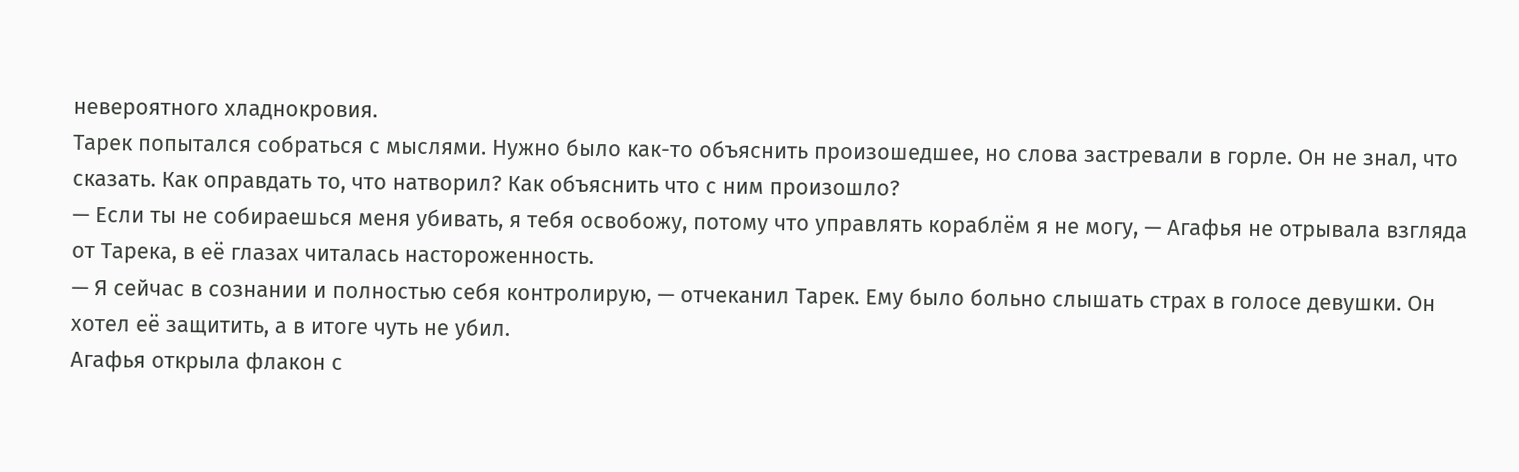невероятного хладнокровия.
Тарек попытался собраться с мыслями. Нужно было как-то объяснить произошедшее, но слова застревали в горле. Он не знал, что сказать. Как оправдать то, что натворил? Как объяснить что с ним произошло?
— Если ты не собираешься меня убивать, я тебя освобожу, потому что управлять кораблём я не могу, — Агафья не отрывала взгляда от Тарека, в её глазах читалась настороженность.
— Я сейчас в сознании и полностью себя контролирую, — отчеканил Тарек. Ему было больно слышать страх в голосе девушки. Он хотел её защитить, а в итоге чуть не убил.
Агафья открыла флакон с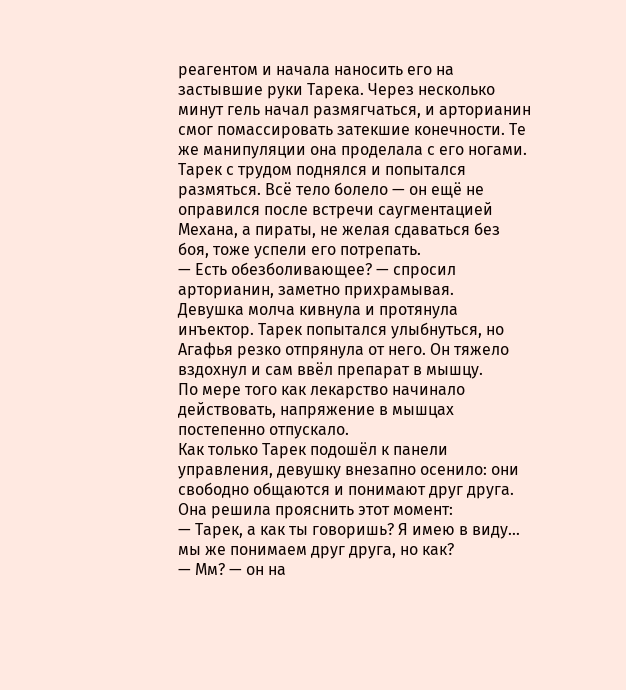реагентом и начала наносить его на застывшие руки Тарека. Через несколько минут гель начал размягчаться, и арторианин смог помассировать затекшие конечности. Те же манипуляции она проделала с его ногами.
Тарек с трудом поднялся и попытался размяться. Всё тело болело — он ещё не оправился после встречи саугментацией Механа, а пираты, не желая сдаваться без боя, тоже успели его потрепать.
— Есть обезболивающее? — спросил арторианин, заметно прихрамывая.
Девушка молча кивнула и протянула инъектор. Тарек попытался улыбнуться, но Агафья резко отпрянула от него. Он тяжело вздохнул и сам ввёл препарат в мышцу.
По мере того как лекарство начинало действовать, напряжение в мышцах постепенно отпускало.
Как только Тарек подошёл к панели управления, девушку внезапно осенило: они свободно общаются и понимают друг друга. Она решила прояснить этот момент:
— Тарек, а как ты говоришь? Я имею в виду… мы же понимаем друг друга, но как?
— Мм? — он на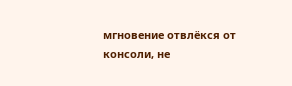мгновение отвлёкся от консоли, не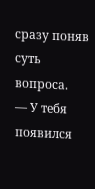сразу поняв суть вопроса.
— У тебя появился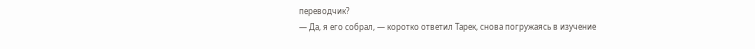переводчик?
— Да, я его собрал, — коротко ответил Тарек, снова погружаясь в изучение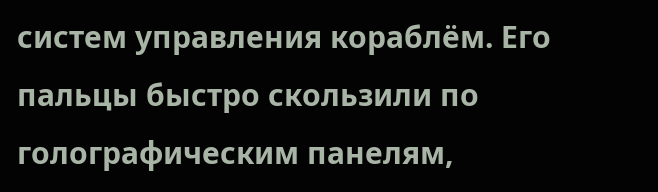систем управления кораблём. Его пальцы быстро скользили по голографическим панелям,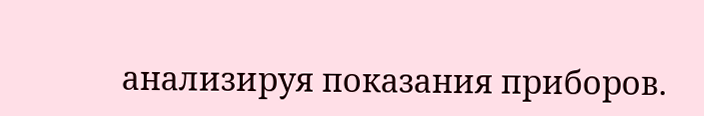анализируя показания приборов.